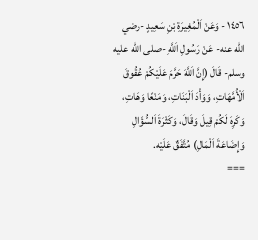١٤٥٦ - وَعَنْ اَلْمُغِيرَةِ بْنِ سَعِيدٍ -رضي الله عنه- عَنْ رَسُولِ اَللَّهِ -صلى الله عليه وسلم- قَالَ (إِنَّ اَللَّهَ حَرَّمَ عَلَيْكُمْ عُقُوقَ اَلْأُمَّهَاتِ، وَوَأْدَ اَلْبَنَاتِ، وَمَنْعًا وَهَاتِ، وَكَرِهَ لَكُمْ قِيلَ وَقَالَ، وَكَثْرَةَ اَلسُّؤَالِ وَإِضَاعَةَ اَلْمَالِ) مُتَّفَقٌ عَلَيْه.
===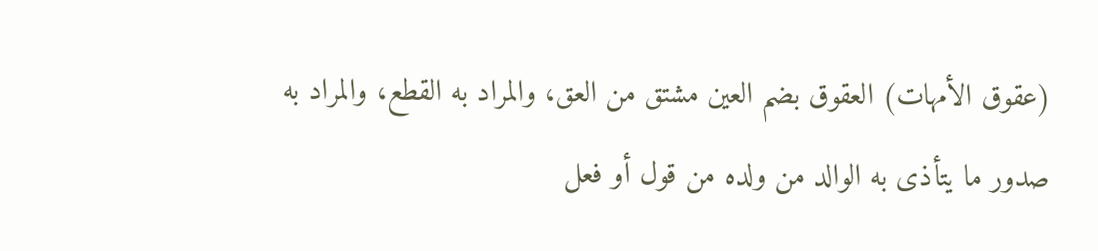(عقوق الأمهات) العقوق بضم العين مشتق من العق، والمراد به القطع، والمراد به صدور ما يتأذى به الوالد من ولده من قول أو فعل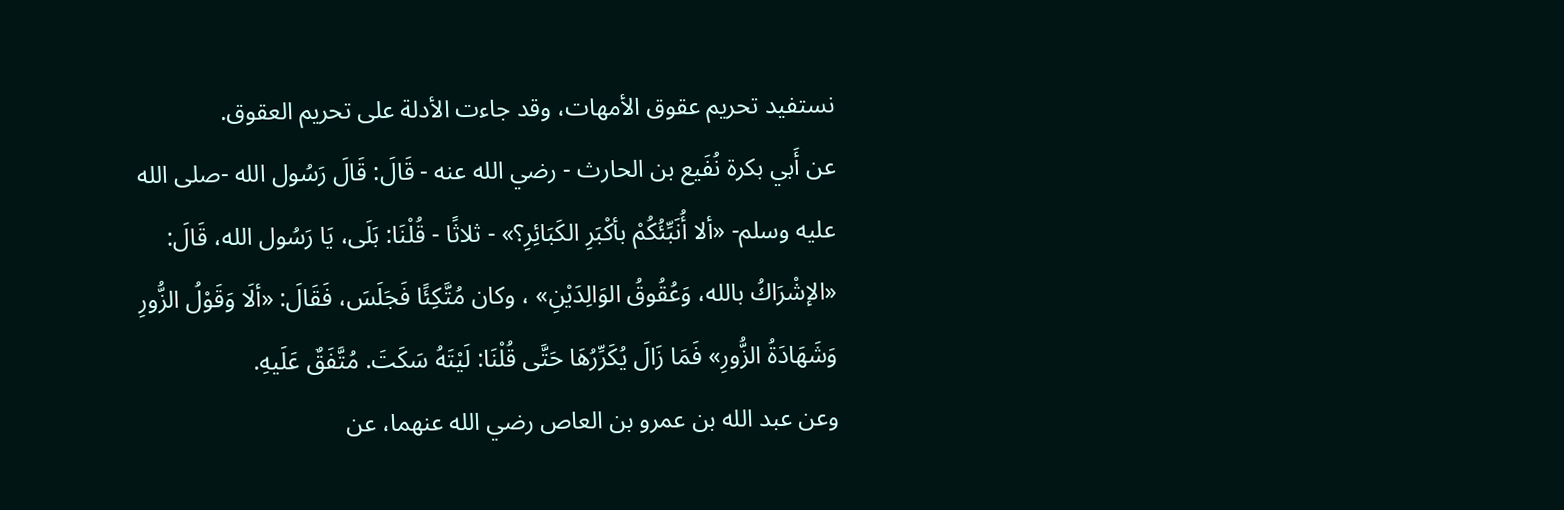نستفيد تحريم عقوق الأمهات، وقد جاءت الأدلة على تحريم العقوق.
عن أَبي بكرة نُفَيع بن الحارث - رضي الله عنه - قَالَ: قَالَ رَسُول الله -صلى الله عليه وسلم- «ألا أُنَبِّئُكُمْ بأكْبَرِ الكَبَائِرِ؟» - ثلاثًا - قُلْنَا: بَلَى، يَا رَسُول الله، قَالَ: «الإشْرَاكُ بالله، وَعُقُوقُ الوَالِدَيْنِ» ، وكان مُتَّكِئًا فَجَلَسَ، فَقَالَ: «ألَا وَقَوْلُ الزُّورِ وَشَهَادَةُ الزُّورِ» فَمَا زَالَ يُكَرِّرُهَا حَتَّى قُلْنَا: لَيْتَهُ سَكَتَ. مُتَّفَقٌ عَلَيهِ.
وعن عبد الله بن عمرو بن العاص رضي الله عنهما، عن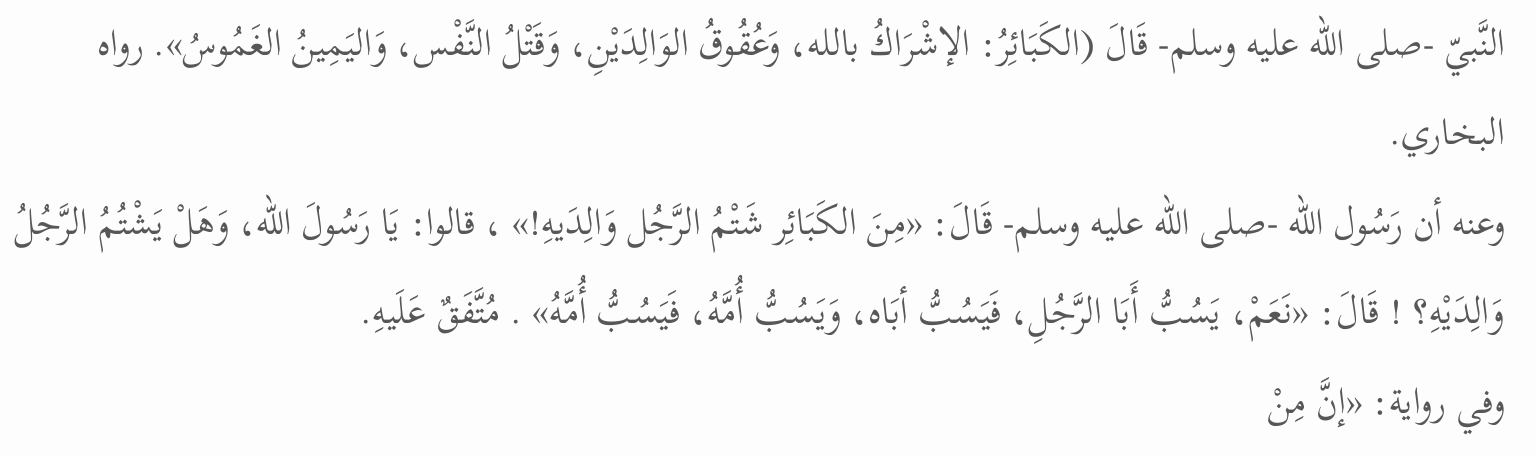النَّبيّ -صلى الله عليه وسلم- قَالَ (الكَبَائِرُ: الإشْرَاكُ بالله، وَعُقُوقُ الوَالِدَيْنِ، وَقَتْلُ النَّفْس، وَاليَمِينُ الغَمُوسُ». رواه البخاري.
وعنه أن رَسُول الله -صلى الله عليه وسلم- قَالَ: «مِنَ الكَبَائِر شَتْمُ الرَّجُل وَالِدَيهِ!» ، قالوا: يَا رَسُولَ الله، وَهَلْ يَشْتُمُ الرَّجُلُ وَالِدَيْهِ؟ ! قَالَ: «نَعَمْ، يَسُبُّ أَبَا الرَّجُلِ، فَيَسُبُّ أبَاه، وَيَسُبُّ أُمَّهُ، فَيَسُبُّ أُمَّهُ» . مُتَّفَقٌ عَلَيهِ.
وفي رواية: «إنَّ مِنْ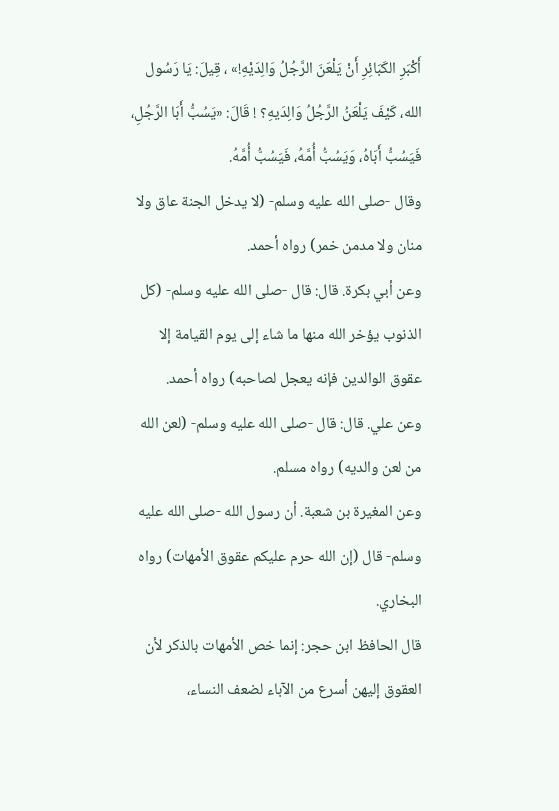أَكْبَرِ الكَبَائِرِ أَنْ يَلْعَنَ الرَّجُلُ وَالِدَيْهِ!» ، قِيلَ: يَا رَسُول الله، كَيْفَ يَلْعَنُ الرَّجُلُ وَالِدَيهِ؟ ! قَالَ: «يَسُبُّ أَبَا الرَّجُلِ، فَيَسُبُّ أَبَاهُ، وَيَسُبُّ أُمَّهُ، فَيَسُبُّ أُمَّهُ.
وقال -صلى الله عليه وسلم- (لا يدخل الجنة عاق ولا منان ولا مدمن خمر) رواه أحمد.
وعن أبي بكرة. قال: قال -صلى الله عليه وسلم- (كل الذنوب يؤخر الله منها ما شاء إلى يوم القيامة إلا عقوق الوالدين فإنه يعجل لصاحبه) رواه أحمد.
وعن علي. قال: قال -صلى الله عليه وسلم- (لعن الله من لعن والديه) رواه مسلم.
وعن المغيرة بن شعبة. أن رسول الله -صلى الله عليه وسلم- قال (إن الله حرم عليكم عقوق الأمهات) رواه البخاري.
قال الحافظ ابن حجر: إنما خص الأمهات بالذكر لأن العقوق إليهن أسرع من الآباء لضعف النساء،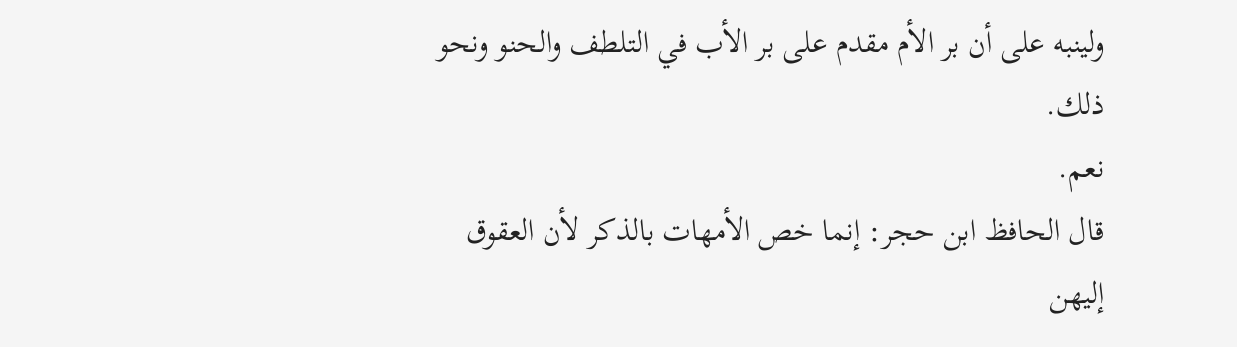ولينبه على أن بر الأم مقدم على بر الأب في التلطف والحنو ونحو ذلك.
نعم.
قال الحافظ ابن حجر: إنما خص الأمهات بالذكر لأن العقوق إليهن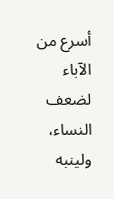أسرع من الآباء لضعف النساء، ولينبه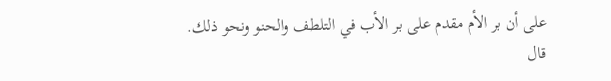على أن بر الأم مقدم على بر الأب في التلطف والحنو ونحو ذلك.
قال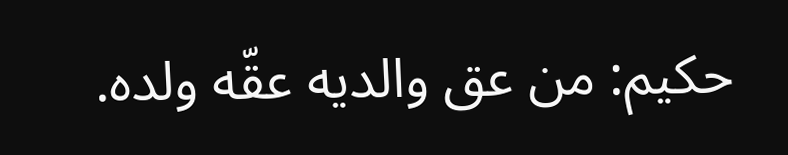حكيم: من عق والديه عقّه ولده.